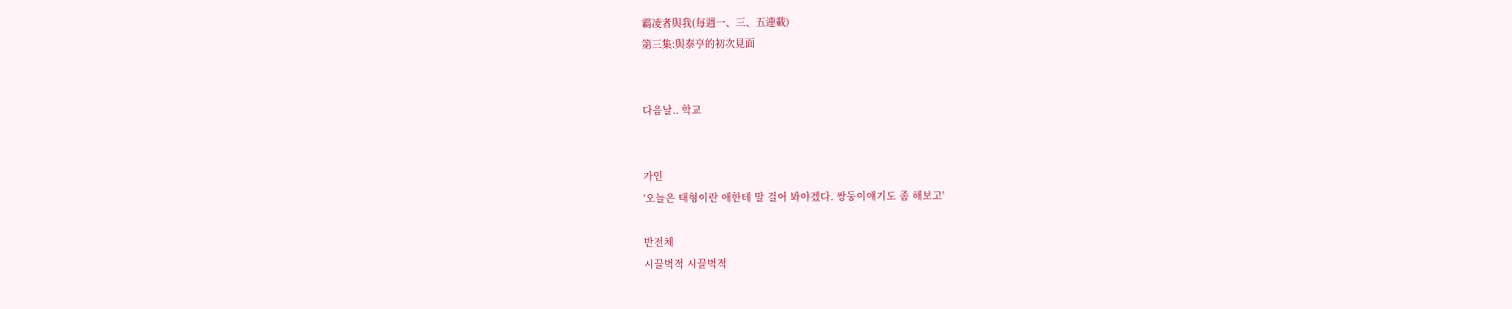霸凌者與我(每週一、三、五連載)
第三集:與泰亨的初次見面


다음날.. 학교


가인
'오늘은 태형이란 애한테 말 걸어 봐야겠다. 쌍둥이얘기도 좀 해보고'

반전체
시끌벅적 시끌벅적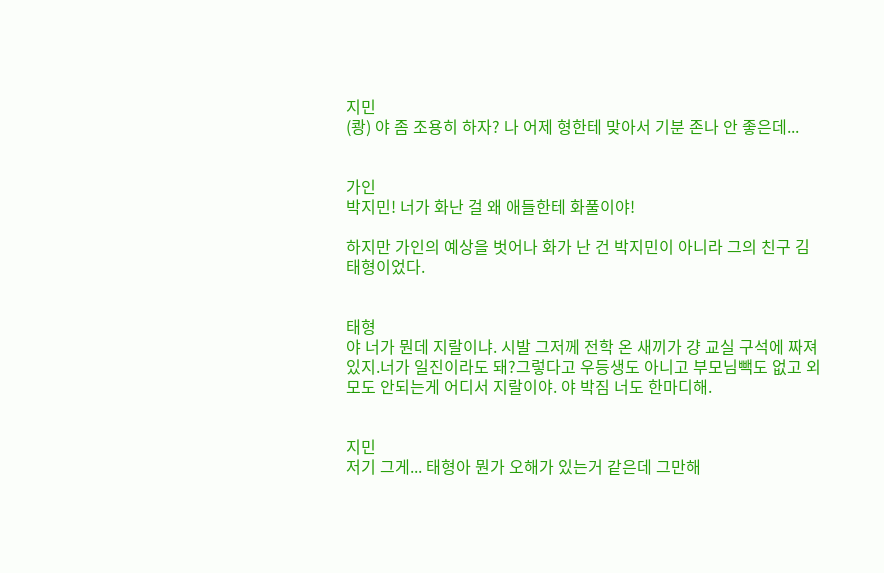지민
(쾅) 야 좀 조용히 하자? 나 어제 형한테 맞아서 기분 존나 안 좋은데...


가인
박지민! 너가 화난 걸 왜 애들한테 화풀이야!

하지만 가인의 예상을 벗어나 화가 난 건 박지민이 아니라 그의 친구 김태형이었다.


태형
야 너가 뭔데 지랄이냐. 시발 그저께 전학 온 새끼가 걍 교실 구석에 짜져있지.너가 일진이라도 돼?그렇다고 우등생도 아니고 부모님빽도 없고 외모도 안되는게 어디서 지랄이야. 야 박짐 너도 한마디해.


지민
저기 그게... 태형아 뭔가 오해가 있는거 같은데 그만해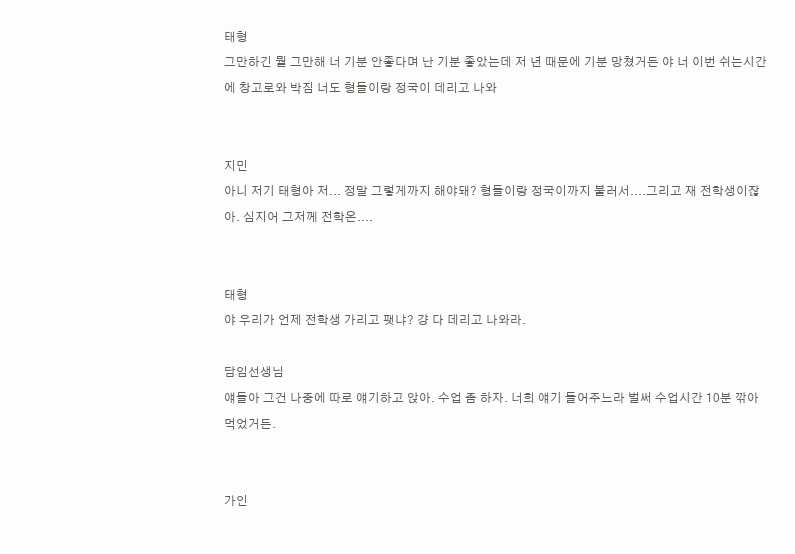태형
그만하긴 뭘 그만해 너 기분 안좋다며 난 기분 좋았는데 저 년 때문에 기분 망쳤거든 야 너 이번 쉬는시간에 창고로와 박짐 너도 형들이랑 정국이 데리고 나와


지민
아니 저기 태형아 저... 정말 그렇게까지 해야돼? 형들이랑 정국이까지 불러서....그리고 재 전학생이잖아. 심지어 그저께 전학온....


태형
야 우리가 언제 전학생 가리고 팻냐? 걍 다 데리고 나와라.

담임선생님
얘들아 그건 나중에 따로 얘기하고 앉아. 수업 좀 하자. 너희 얘기 들어주느라 벌써 수업시간 10분 깎아먹었거든.


가인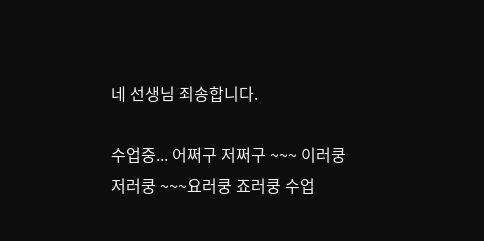네 선생님 죄송합니다.

수업중... 어쩌구 저쩌구 ~~~ 이러쿵 저러쿵 ~~~요러쿵 죠러쿵 수업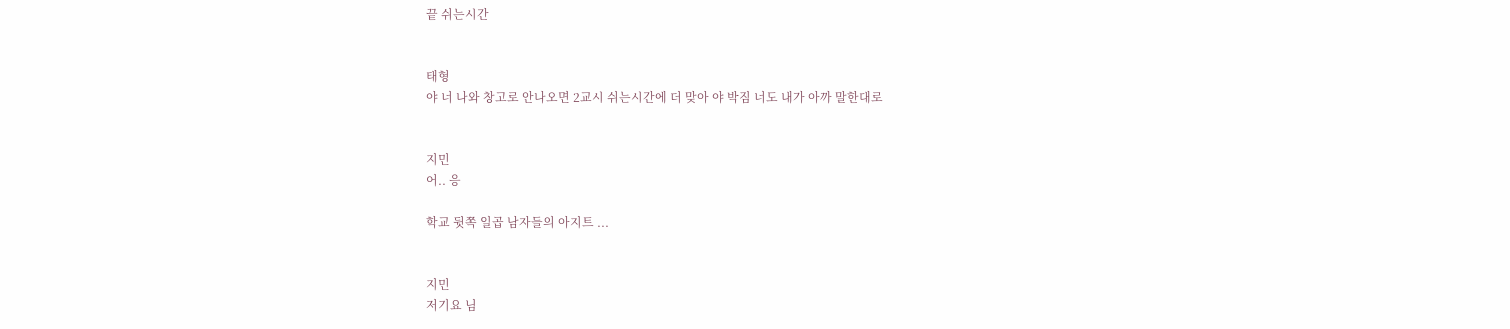끝 쉬는시간


태형
야 너 나와 창고로 안나오면 2교시 쉬는시간에 더 맞아 야 박짐 너도 내가 아까 말한대로


지민
어.. 응

학교 뒷쪽 일곱 남자들의 아지트 ...


지민
저기요 님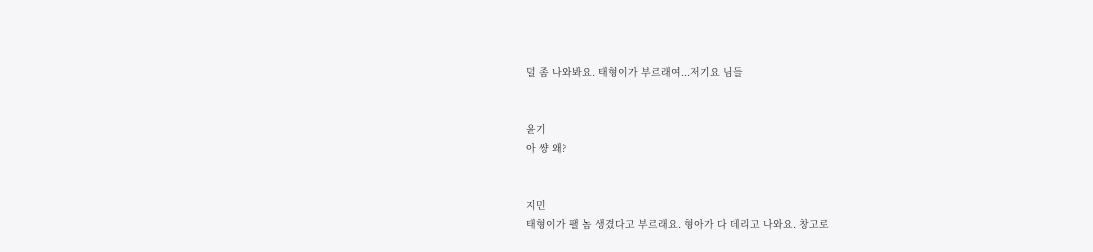덜 좀 나와봐요. 태형이가 부르래여...저기요 님들


윤기
아 썅 왜?


지민
태형이가 팰 놈 생겼다고 부르래요. 형아가 다 데리고 나와요. 창고로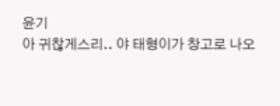윤기
아 귀찮게스리.. 야 태형이가 창고로 나오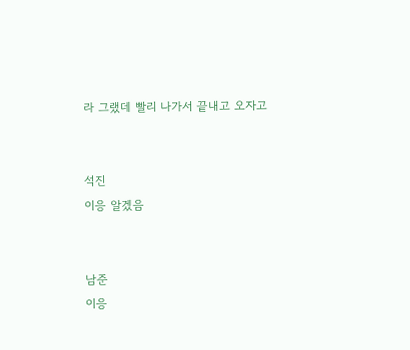라 그랬데 빨리 나가서 끝내고 오자고


석진
이응 알겠음


남준
이응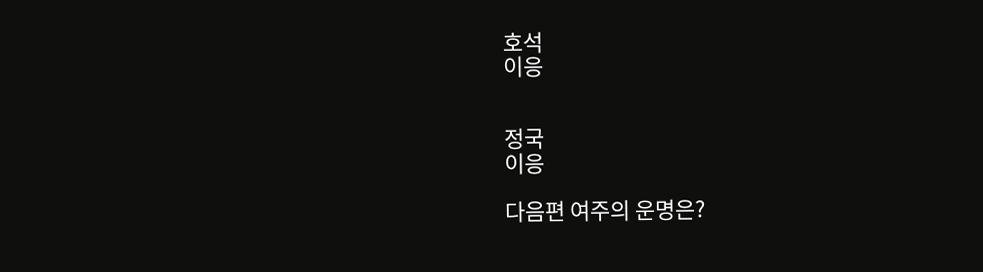호석
이응


정국
이응

다음편 여주의 운명은?